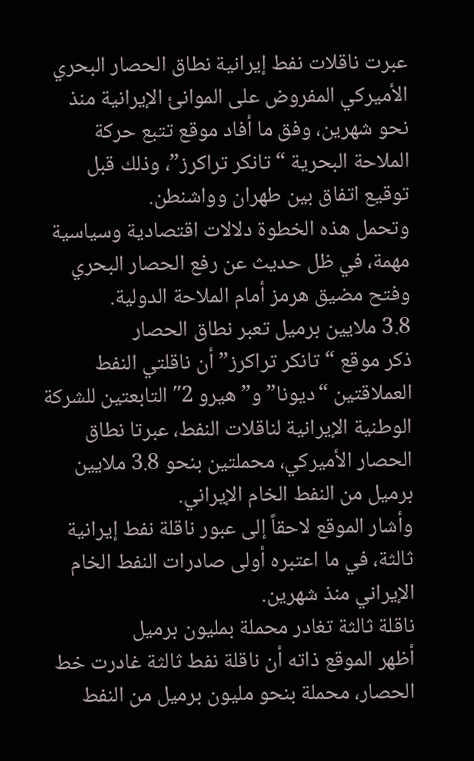عبرت ناقلات نفط إيرانية نطاق الحصار البحري الأميركي المفروض على الموانئ الإيرانية منذ نحو شهرين، وفق ما أفاد موقع تتبع حركة الملاحة البحرية “تانكر تراكرز”، وذلك قبل توقيع اتفاق بين طهران وواشنطن.
وتحمل هذه الخطوة دلالات اقتصادية وسياسية مهمة، في ظل حديث عن رفع الحصار البحري وفتح مضيق هرمز أمام الملاحة الدولية.
3.8 ملايين برميل تعبر نطاق الحصار
ذكر موقع “تانكر تراكرز” أن ناقلتي النفط العملاقتين “ديونا” و”هيرو 2″ التابعتين للشركة الوطنية الإيرانية لناقلات النفط، عبرتا نطاق الحصار الأميركي، محملتين بنحو 3.8 ملايين برميل من النفط الخام الإيراني.
وأشار الموقع لاحقاً إلى عبور ناقلة نفط إيرانية ثالثة، في ما اعتبره أولى صادرات النفط الخام الإيراني منذ شهرين.
ناقلة ثالثة تغادر محملة بمليون برميل
أظهر الموقع ذاته أن ناقلة نفط ثالثة غادرت خط الحصار، محملة بنحو مليون برميل من النفط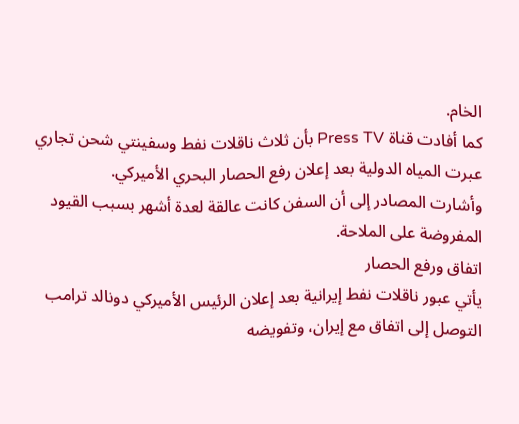الخام.
كما أفادت قناة Press TV بأن ثلاث ناقلات نفط وسفينتي شحن تجاري عبرت المياه الدولية بعد إعلان رفع الحصار البحري الأميركي.
وأشارت المصادر إلى أن السفن كانت عالقة لعدة أشهر بسبب القيود المفروضة على الملاحة.
اتفاق ورفع الحصار
يأتي عبور ناقلات نفط إيرانية بعد إعلان الرئيس الأميركي دونالد ترامب التوصل إلى اتفاق مع إيران، وتفويضه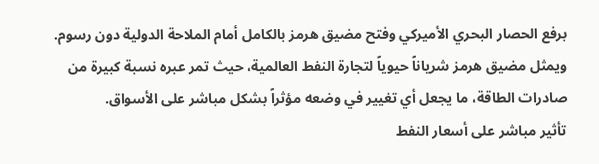برفع الحصار البحري الأميركي وفتح مضيق هرمز بالكامل أمام الملاحة الدولية دون رسوم.
ويمثل مضيق هرمز شرياناً حيوياً لتجارة النفط العالمية، حيث تمر عبره نسبة كبيرة من صادرات الطاقة، ما يجعل أي تغيير في وضعه مؤثراً بشكل مباشر على الأسواق.
تأثير مباشر على أسعار النفط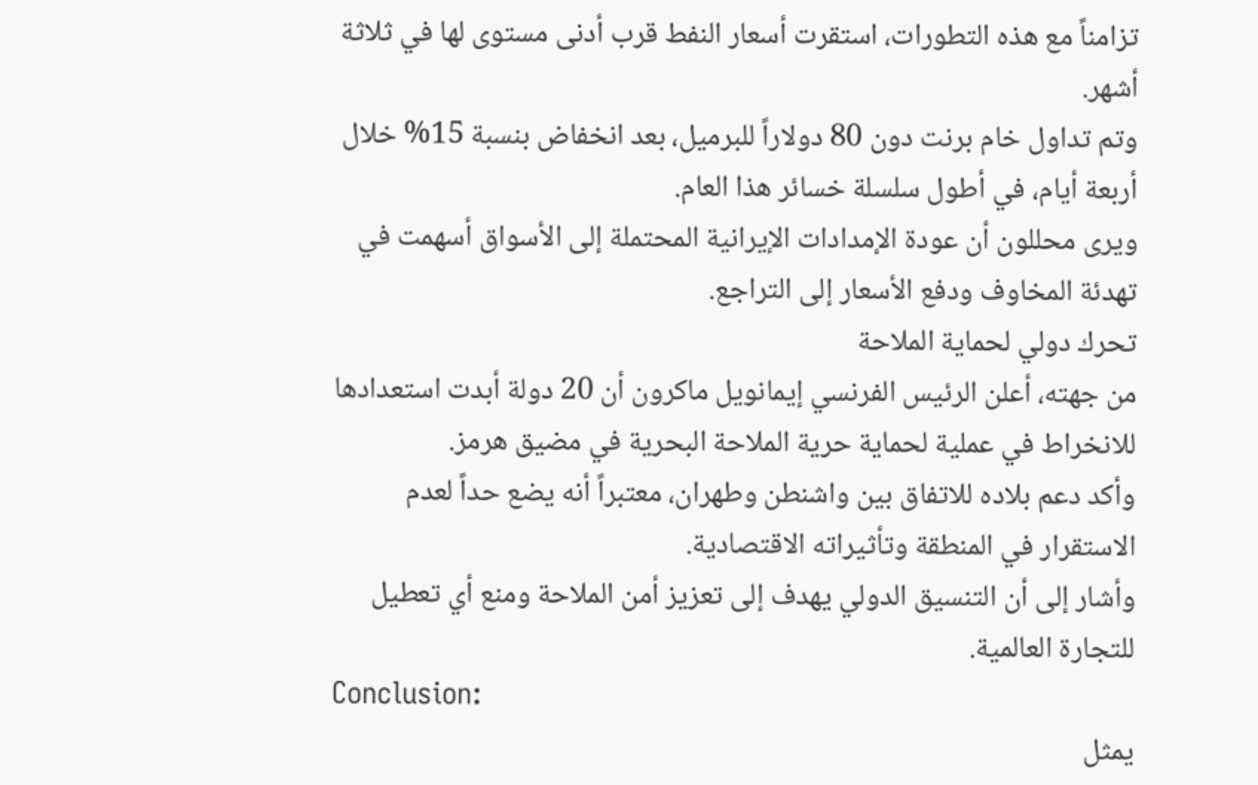تزامناً مع هذه التطورات، استقرت أسعار النفط قرب أدنى مستوى لها في ثلاثة أشهر.
وتم تداول خام برنت دون 80 دولاراً للبرميل، بعد انخفاض بنسبة 15% خلال أربعة أيام، في أطول سلسلة خسائر هذا العام.
ويرى محللون أن عودة الإمدادات الإيرانية المحتملة إلى الأسواق أسهمت في تهدئة المخاوف ودفع الأسعار إلى التراجع.
تحرك دولي لحماية الملاحة
من جهته، أعلن الرئيس الفرنسي إيمانويل ماكرون أن 20 دولة أبدت استعدادها للانخراط في عملية لحماية حرية الملاحة البحرية في مضيق هرمز.
وأكد دعم بلاده للاتفاق بين واشنطن وطهران، معتبراً أنه يضع حداً لعدم الاستقرار في المنطقة وتأثيراته الاقتصادية.
وأشار إلى أن التنسيق الدولي يهدف إلى تعزيز أمن الملاحة ومنع أي تعطيل للتجارة العالمية.
Conclusion:
يمثل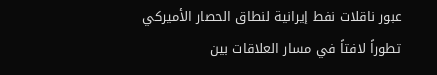عبور ناقلات نفط إيرانية لنطاق الحصار الأميركي تطوراً لافتاً في مسار العلاقات بين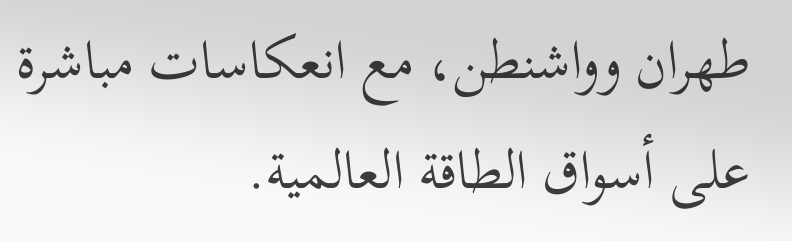طهران وواشنطن، مع انعكاسات مباشرة على أسواق الطاقة العالمية.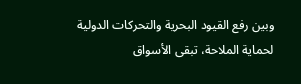وبين رفع القيود البحرية والتحركات الدولية لحماية الملاحة، تبقى الأسواق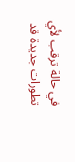في حالة ترقب لأي تطورات جديدة قد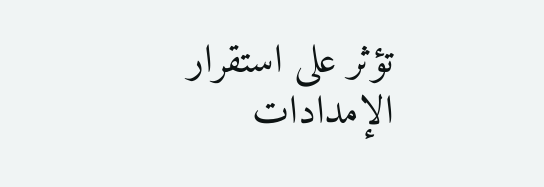تؤثر على استقرار الإمدادات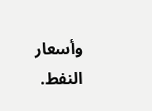وأسعار النفط.